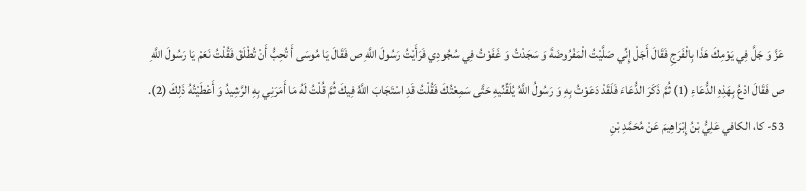عَزَّ وَ جَلَّ فِي يَوْمِكَ هَذَا بِالْفَرَجِ فَقَالَ أَجَلْ إِنِّي صَلَّيْتُ الْمَفْرُوضَةَ وَ سَجَدْتُ وَ غَفَوْتُ فِي سُجُودِي فَرَأَيْتُ رَسُولَ اللَّهِ ص فَقَالَ يَا مُوسَى أَ تُحِبُّ أَنْ تُطْلَقَ فَقُلْتُ نَعَمْ يَا رَسُولَ اللَّهِ ص فَقَالَ ادْعُ بِهَذِهِ الدُّعَاءِ (1) ثُمَّ ذَكَرَ الدُّعَاءَ فَلَقَدْ دَعَوْتُ بِهِ وَ رَسُولُ اللَّهُ يُلَقِّنِّيهِ حَتَّى سَمِعْتُكَ فَقُلْتُ قَدِ اسْتَجَابَ اللَّهُ فِيكَ ثُمَّ قُلْتُ لَهُ مَا أَمَرَنِي بِهِ الرَّشِيدُ وَ أَعْطَيْتُهُ ذَلِكَ (2).
53- كا، الكافي عَلِيُّ بْنُ إِبْرَاهِيمَ عَنْ مُحَمَّدِ بْنِ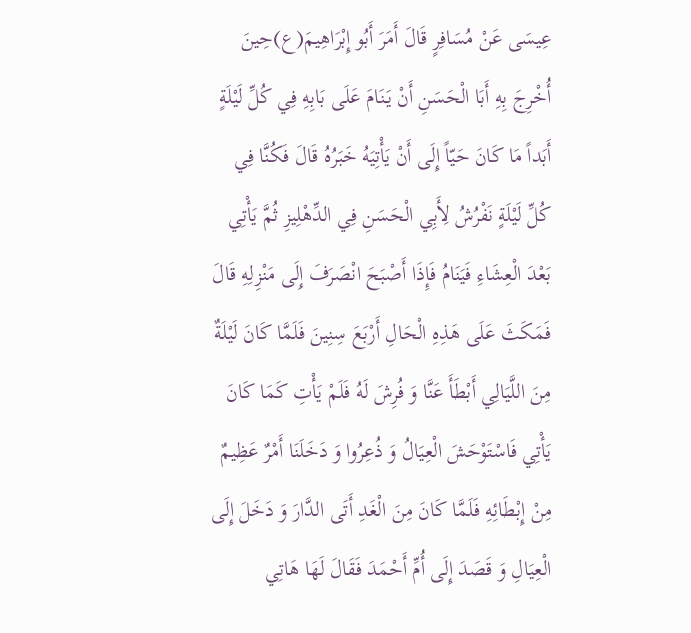عِيسَى عَنْ مُسَافِرٍ قَالَ أَمَرَ أَبُو إِبْرَاهِيمَ(ع)حِينَ أُخْرِجَ بِهِ أَبَا الْحَسَنِ أَنْ يَنَامَ عَلَى بَابِهِ فِي كُلِّ لَيْلَةٍ أَبَداً مَا كَانَ حَيّاً إِلَى أَنْ يَأْتِيَهُ خَبَرُهُ قَالَ فَكُنَّا فِي كُلِّ لَيْلَةٍ نَفْرُشُ لِأَبِي الْحَسَنِ فِي الدِّهْلِيزِ ثُمَّ يَأْتِي بَعْدَ الْعِشَاءِ فَيَنَامُ فَإِذَا أَصْبَحَ انْصَرَفَ إِلَى مَنْزِلِهِ قَالَ فَمَكَثَ عَلَى هَذِهِ الْحَالِ أَرْبَعَ سِنِينَ فَلَمَّا كَانَ لَيْلَةٌ مِنَ اللَّيَالِي أَبْطَأَ عَنَّا وَ فُرِشَ لَهُ فَلَمْ يَأْتِ كَمَا كَانَ يَأْتِي فَاسْتَوْحَشَ الْعِيَالُ وَ ذُعِرُوا وَ دَخَلَنَا أَمْرٌ عَظِيمٌ مِنْ إِبْطَائِهِ فَلَمَّا كَانَ مِنَ الْغَدِ أَتَى الدَّارَ وَ دَخَلَ إِلَى الْعِيَالِ وَ قَصَدَ إِلَى أُمِّ أَحْمَدَ فَقَالَ لَهَا هَاتِي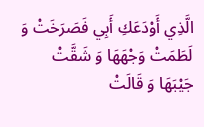الَّذِي أَوْدَعَكِ أَبِي فَصَرَخَتْ وَ لَطَمَتْ وَجْهَهَا وَ شَقَّتْ جَيْبَهَا وَ قَالَتْ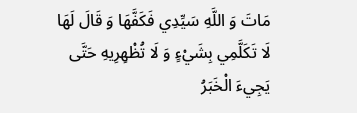مَاتَ وَ اللَّهِ سَيِّدِي فَكَفَّهَا وَ قَالَ لَهَا لَا تَكَلَّمِي بِشَيْءٍ وَ لَا تُظْهِرِيهِ حَتَّى يَجِيءَ الْخَبَرُ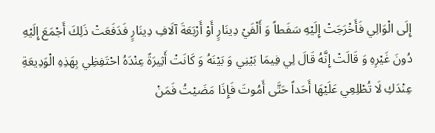إِلَى الْوَالِي فَأَخْرَجَتْ إِلَيْهِ سَفَطاً وَ أَلْفَيْ دِينَارٍ أَوْ أَرْبَعَةَ آلَافِ دِينَارٍ فَدَفَعَتْ ذَلِكَ أَجْمَعَ إِلَيْهِ دُونَ غَيْرِهِ وَ قَالَتْ إِنَّهُ قَالَ لِي فِيمَا بَيْنِي وَ بَيْنَهُ وَ كَانَتْ أَثِيرَةً عِنْدَهُ احْتَفِظِي بِهَذِهِ الْوَدِيعَةِ عِنْدَكِ لَا تُطْلِعِي عَلَيْهَا أَحَداً حَتَّى أَمُوتَ فَإِذَا مَضَيْتُ فَمَنْ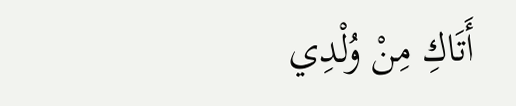أَتَاكِ مِنْ وُلْدِي